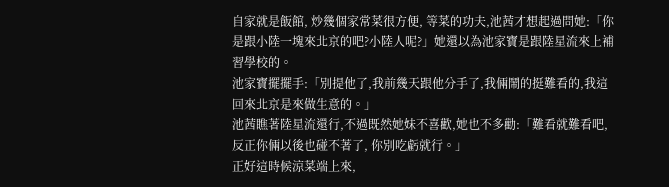自家就是飯館, 炒幾個家常菜很方便, 等菜的功夫,池茜才想起過問她:「你是跟小陸一塊來北京的吧?小陸人呢?」她還以為池家寶是跟陸星流來上補習學校的。
池家寶擺擺手:「別提他了,我前幾天跟他分手了,我倆鬧的挺難看的,我這回來北京是來做生意的。」
池茜瞧著陸星流還行,不過既然她妹不喜歡,她也不多勸:「難看就難看吧,反正你倆以後也碰不著了, 你別吃虧就行。」
正好這時候涼菜端上來,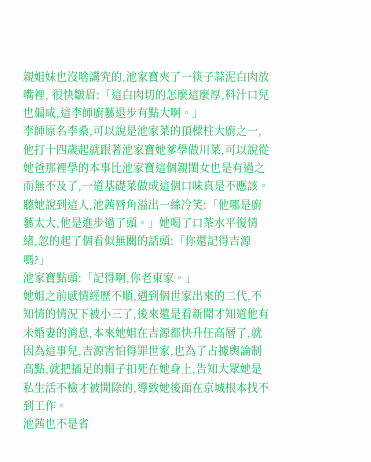親姐妹也沒啥講究的,池家寶夾了一筷子蒜泥白肉放嘴裡, 很快皺眉:「這白肉切的怎麼這麼厚,料汁口兒也偏咸,這李師廚藝退步有點大啊。」
李師原名李桑,可以說是池家菜的頂樑柱大廚之一,他打十四歲起就跟著池家寶她爹學做川菜,可以說從她爸那裡學的本事比池家寶這個親閨女也是有過之而無不及了,一道基礎菜做成這個口味真是不應該。
聽她說到這人,池茜唇角溢出一絲冷笑:「他哪是廚藝太大,他是進步過了頭。」她喝了口茶水平復情緒,忽的起了個看似無關的話頭:「你還記得吉源嗎?」
池家寶點頭:「記得啊,你老東家。」
她姐之前感情經歷不順,遇到個世家出來的二代,不知情的情況下被小三了,後來還是看新聞才知道他有未婚妻的消息,本來她姐在吉源都快升任高層了,就因為這事兒,吉源害怕得罪世家,也為了占據輿論制高點,就把插足的帽子扣死在她身上,告知大眾她是私生活不檢才被開除的,導致她後面在京城根本找不到工作。
池茜也不是省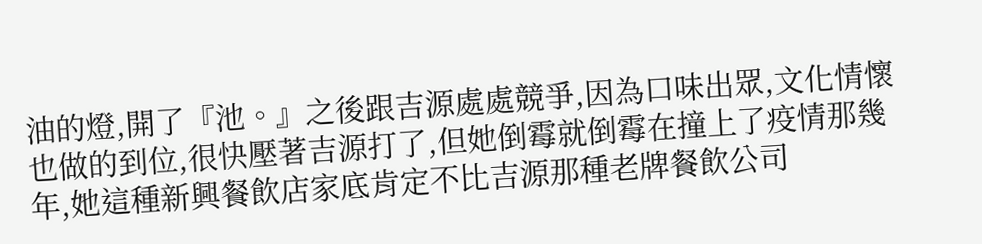油的燈,開了『池。』之後跟吉源處處競爭,因為口味出眾,文化情懷也做的到位,很快壓著吉源打了,但她倒霉就倒霉在撞上了疫情那幾年,她這種新興餐飲店家底肯定不比吉源那種老牌餐飲公司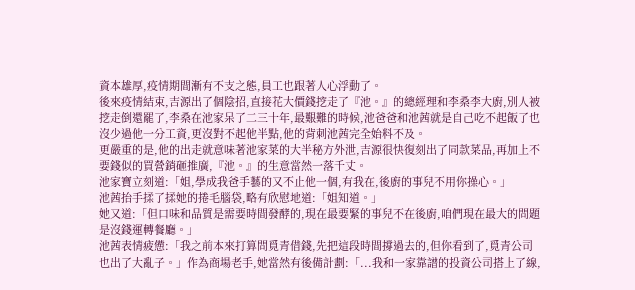資本雄厚,疫情期間漸有不支之態,員工也跟著人心浮動了。
後來疫情結束,吉源出了個陰招,直接花大價錢挖走了『池。』的總經理和李桑李大廚,別人被挖走倒還罷了,李桑在池家呆了二三十年,最艱難的時候,池爸爸和池茜就是自己吃不起飯了也沒少過他一分工資,更沒對不起他半點,他的背刺池茜完全始料不及。
更嚴重的是,他的出走就意味著池家菜的大半秘方外泄,吉源很快復刻出了同款菜品,再加上不要錢似的買營銷砸推廣,『池。』的生意當然一落千丈。
池家寶立刻道:「姐,學成我爸手藝的又不止他一個,有我在,後廚的事兒不用你操心。」
池茜抬手揉了揉她的捲毛腦袋,略有欣慰地道:「姐知道。」
她又道:「但口味和品質是需要時間發酵的,現在最要緊的事兒不在後廚,咱們現在最大的問題是沒錢運轉餐廳。」
池茜表情疲憊:「我之前本來打算問覓青借錢,先把這段時間撐過去的,但你看到了,覓青公司也出了大亂子。」作為商場老手,她當然有後備計劃:「...我和一家靠譜的投資公司搭上了線,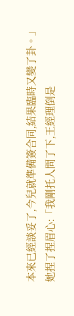本來已經談妥了,今兒就準備簽合同,結果臨時又變了卦。」
她捏了捏眉心:「我剛托人問了下,王經理倒是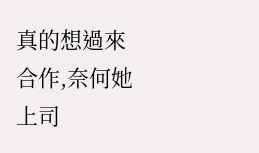真的想過來合作,奈何她上司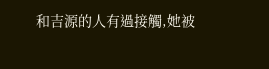和吉源的人有過接觸,她被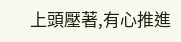上頭壓著,有心推進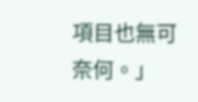項目也無可奈何。」